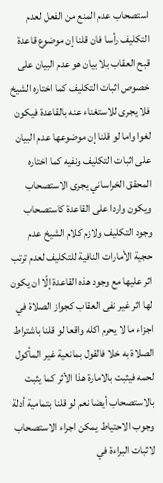استصحاب عدم المنع من الفعل لعدم التكليف رأسا فان قلنا إن موضوع قاعدة قبح العقاب بلا بيان هو عدم البيان على خصوص اثبات التكليف كما اختاره الشيخ فلا يجرى للاستغناء عنه بالقاعدة فيكون لغوا واما لو قلنا إن موضوعها عدم البيان على اثبات التكليف ونفيه كما اختاره المحقق الخراساني يجرى الاستصحاب ويكون واردا على القاعدة كاستصحاب وجود التكليف ولازم كلام الشيخ عدم حجية الأمارات النافية للتكليف لعدم ترتب اثر عليها مع وجود هذه القاعدة إلّا ان يكون لها اثر غير نفى العقاب كجواز الصلاة في اجزاء ما لا يحرم اكله واقعا لو قلنا باشتراط الصلاة به خلا فالقول بمانعية غير المأكول لحمه فيثبت بالامارة هذا الأثر كما يثبت بالاستصحاب أيضا نعم لو قلنا بتمامية أدلة وجوب الاحتياط يمكن اجراء الاستصحاب لاثبات البراءة في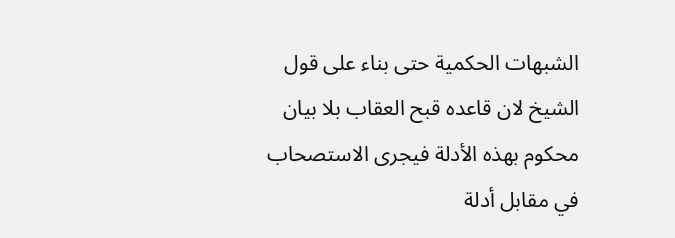الشبهات الحكمية حتى بناء على قول الشيخ لان قاعده قبح العقاب بلا بيان محكوم بهذه الأدلة فيجرى الاستصحاب في مقابل أدلة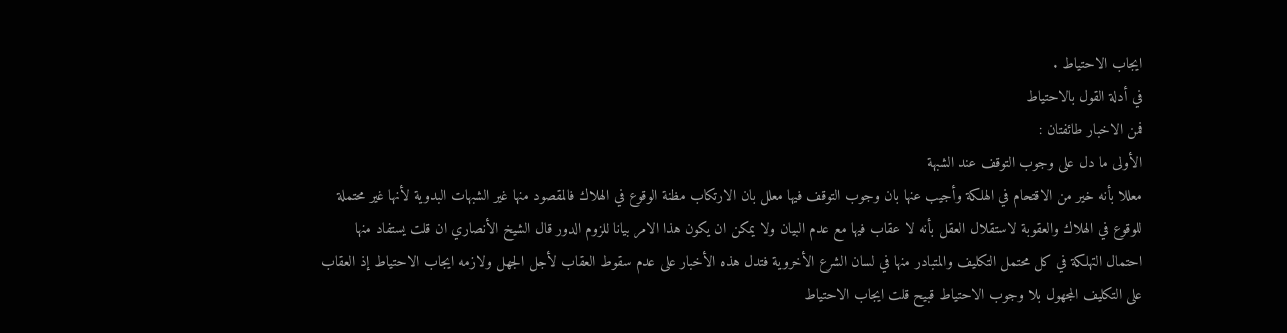ايجاب الاحتياط .
في أدلة القول بالاحتياط
فمن الاخبار طائفتان :
الأولى ما دل على وجوب التوقف عند الشبهة
معللا بأنه خير من الاقتحام في الهلكة وأجيب عنها بان وجوب التوقف فيها معلل بان الارتكاب مظنة الوقوع في الهلاك فالمقصود منها غير الشبهات البدوية لأنها غير محتملة للوقوع في الهلاك والعقوبة لاستقلال العقل بأنه لا عقاب فيها مع عدم البيان ولا يمكن ان يكون هذا الامر بيانا للزوم الدور قال الشيخ الأنصاري ان قلت يستفاد منها احتمال التهلكة في كل محتمل التكليف والمتبادر منها في لسان الشرع الأخروية فتدل هذه الأخبار على عدم سقوط العقاب لأجل الجهل ولازمه ايجاب الاحتياط إذ العقاب على التكليف المجهول بلا وجوب الاحتياط قبيح قلت ايجاب الاحتياط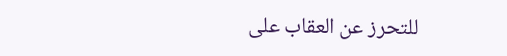للتحرز عن العقاب على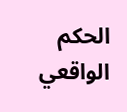الحكم الواقعي